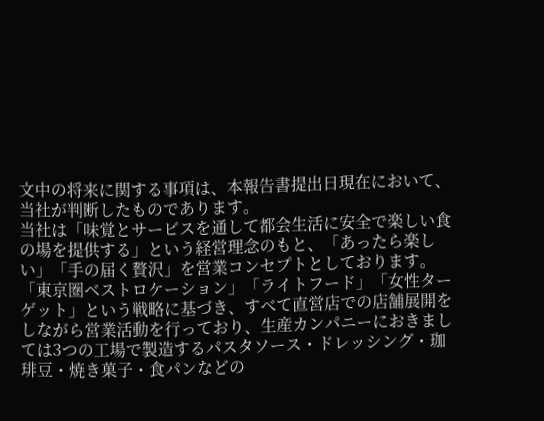文中の将来に関する事項は、本報告書提出日現在において、当社が判断したものであります。
当社は「味覚とサービスを通して都会生活に安全で楽しい食の場を提供する」という経営理念のもと、「あったら楽しい」「手の届く贅沢」を営業コンセプトとしております。「東京圏ベストロケーション」「ライトフード」「女性ターゲット」という戦略に基づき、すべて直営店での店舗展開をしながら営業活動を行っており、生産カンパニーにおきましては3つの工場で製造するパスタソース・ドレッシング・珈琲豆・焼き菓子・食パンなどの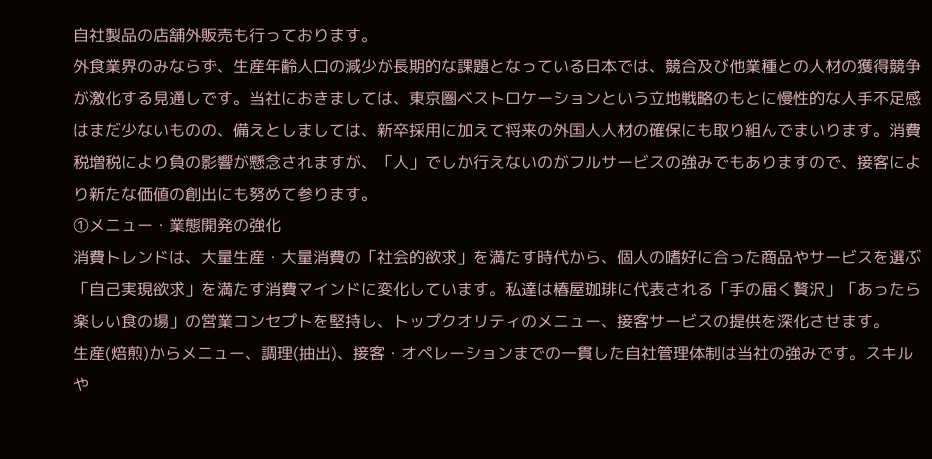自社製品の店舗外販売も行っております。
外食業界のみならず、生産年齢人口の減少が長期的な課題となっている日本では、競合及び他業種との人材の獲得競争が激化する見通しです。当社におきましては、東京圏ベストロケーションという立地戦略のもとに慢性的な人手不足感はまだ少ないものの、備えとしましては、新卒採用に加えて将来の外国人人材の確保にも取り組んでまいります。消費税増税により負の影響が懸念されますが、「人」でしか行えないのがフルサービスの強みでもありますので、接客により新たな価値の創出にも努めて参ります。
①メニュー・業態開発の強化
消費トレンドは、大量生産・大量消費の「社会的欲求」を満たす時代から、個人の嗜好に合った商品やサービスを選ぶ「自己実現欲求」を満たす消費マインドに変化しています。私達は椿屋珈琲に代表される「手の届く贅沢」「あったら楽しい食の場」の営業コンセプトを堅持し、トップクオリティのメニュー、接客サービスの提供を深化させます。
生産(焙煎)からメニュー、調理(抽出)、接客・オペレーションまでの一貫した自社管理体制は当社の強みです。スキルや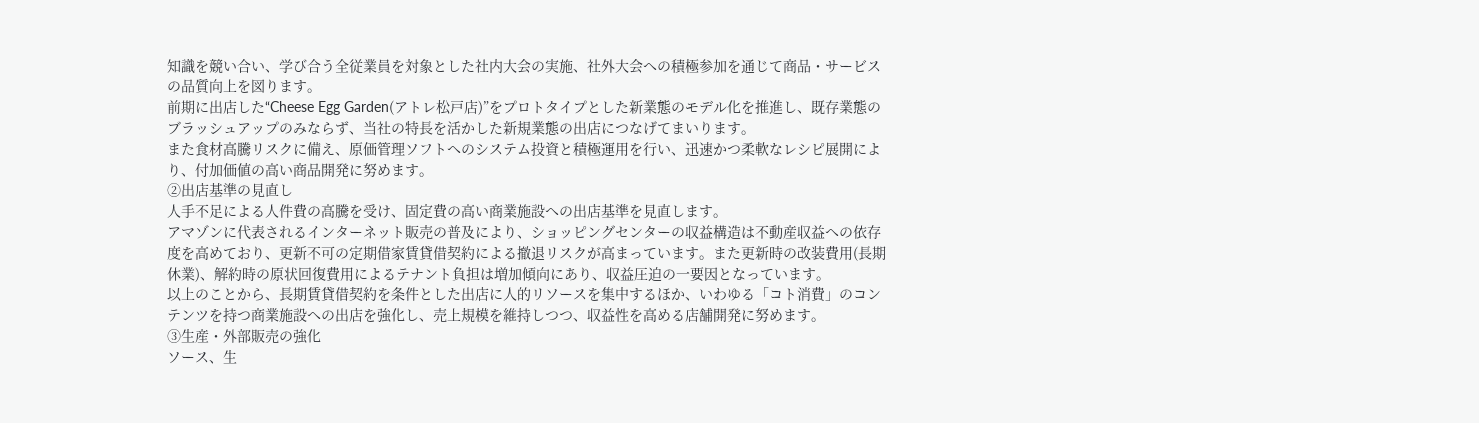知識を競い合い、学び合う全従業員を対象とした社内大会の実施、社外大会への積極参加を通じて商品・サービスの品質向上を図ります。
前期に出店した“Cheese Egg Garden(アトレ松戸店)”をプロトタイプとした新業態のモデル化を推進し、既存業態のブラッシュアップのみならず、当社の特長を活かした新規業態の出店につなげてまいります。
また食材高騰リスクに備え、原価管理ソフトへのシステム投資と積極運用を行い、迅速かつ柔軟なレシピ展開により、付加価値の高い商品開発に努めます。
②出店基準の見直し
人手不足による人件費の高騰を受け、固定費の高い商業施設への出店基準を見直します。
アマゾンに代表されるインターネット販売の普及により、ショッピングセンターの収益構造は不動産収益への依存度を高めており、更新不可の定期借家賃貸借契約による撤退リスクが高まっています。また更新時の改装費用(長期休業)、解約時の原状回復費用によるテナント負担は増加傾向にあり、収益圧迫の一要因となっています。
以上のことから、長期賃貸借契約を条件とした出店に人的リソースを集中するほか、いわゆる「コト消費」のコンテンツを持つ商業施設への出店を強化し、売上規模を維持しつつ、収益性を高める店舗開発に努めます。
③生産・外部販売の強化
ソース、生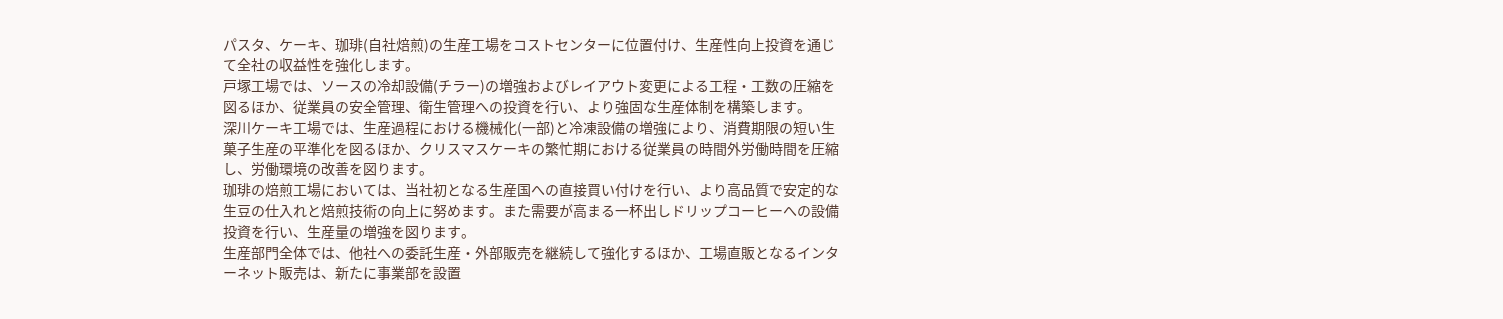パスタ、ケーキ、珈琲(自社焙煎)の生産工場をコストセンターに位置付け、生産性向上投資を通じて全社の収益性を強化します。
戸塚工場では、ソースの冷却設備(チラー)の増強およびレイアウト変更による工程・工数の圧縮を図るほか、従業員の安全管理、衛生管理への投資を行い、より強固な生産体制を構築します。
深川ケーキ工場では、生産過程における機械化(一部)と冷凍設備の増強により、消費期限の短い生菓子生産の平準化を図るほか、クリスマスケーキの繁忙期における従業員の時間外労働時間を圧縮し、労働環境の改善を図ります。
珈琲の焙煎工場においては、当社初となる生産国への直接買い付けを行い、より高品質で安定的な生豆の仕入れと焙煎技術の向上に努めます。また需要が高まる一杯出しドリップコーヒーへの設備投資を行い、生産量の増強を図ります。
生産部門全体では、他社への委託生産・外部販売を継続して強化するほか、工場直販となるインターネット販売は、新たに事業部を設置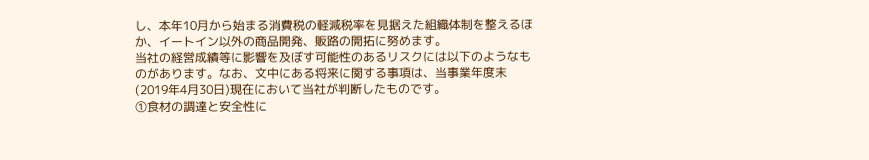し、本年10月から始まる消費税の軽減税率を見据えた組織体制を整えるほか、イートイン以外の商品開発、販路の開拓に努めます。
当社の経営成績等に影響を及ぼす可能性のあるリスクには以下のようなものがあります。なお、文中にある将来に関する事項は、当事業年度末(2019年4月30日)現在において当社が判断したものです。
①食材の調達と安全性に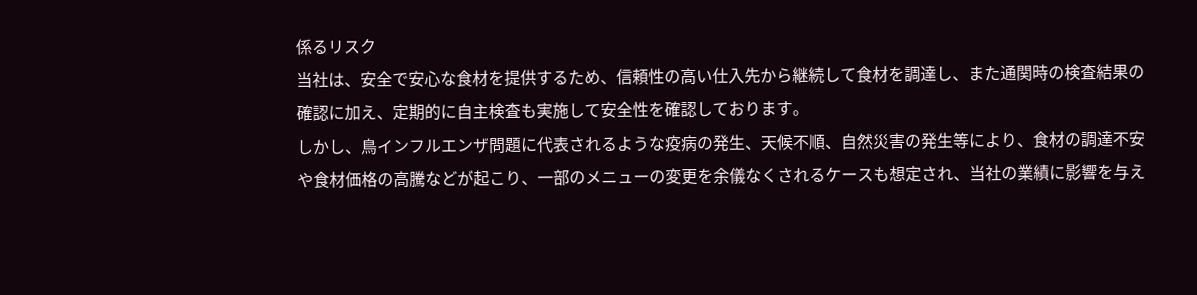係るリスク
当社は、安全で安心な食材を提供するため、信頼性の高い仕入先から継続して食材を調達し、また通関時の検査結果の確認に加え、定期的に自主検査も実施して安全性を確認しております。
しかし、鳥インフルエンザ問題に代表されるような疫病の発生、天候不順、自然災害の発生等により、食材の調達不安や食材価格の高騰などが起こり、一部のメニューの変更を余儀なくされるケースも想定され、当社の業績に影響を与え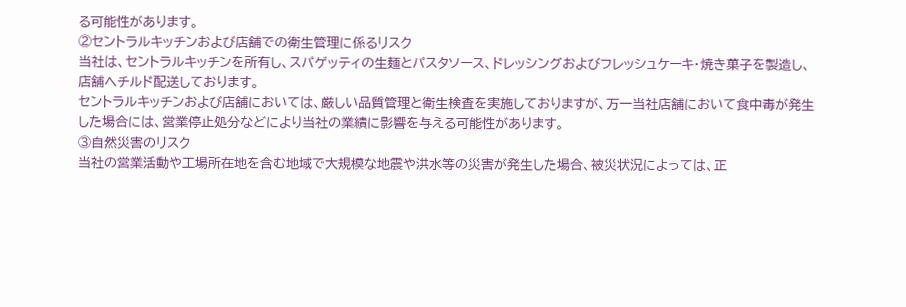る可能性があります。
②セントラルキッチンおよび店舗での衛生管理に係るリスク
当社は、セントラルキッチンを所有し、スパゲッティの生麺とパスタソース、ドレッシングおよびフレッシュケーキ・焼き菓子を製造し、店舗へチルド配送しております。
セントラルキッチンおよび店舗においては、厳しい品質管理と衛生検査を実施しておりますが、万一当社店舗において食中毒が発生した場合には、営業停止処分などにより当社の業績に影響を与える可能性があります。
③自然災害のリスク
当社の営業活動や工場所在地を含む地域で大規模な地震や洪水等の災害が発生した場合、被災状況によっては、正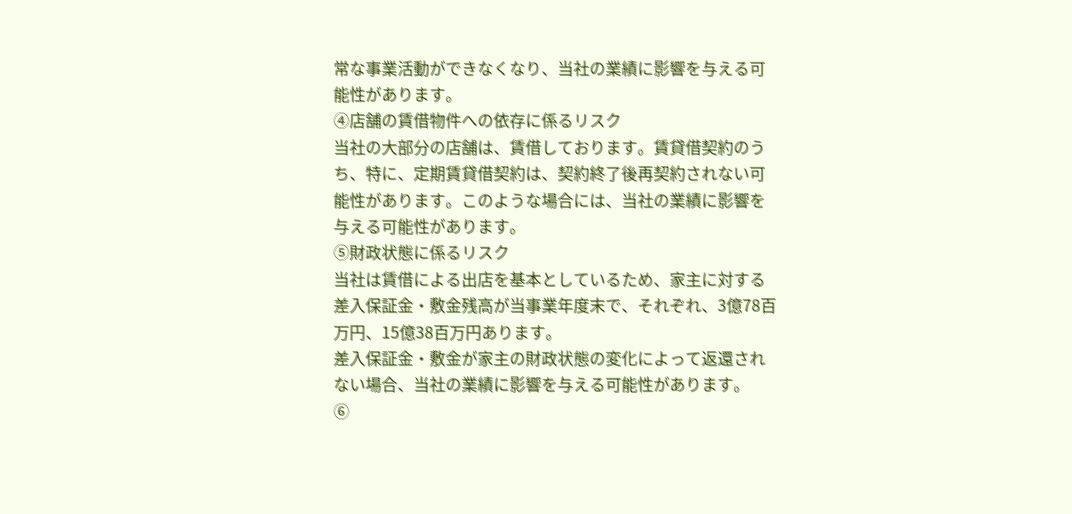常な事業活動ができなくなり、当社の業績に影響を与える可能性があります。
④店舗の賃借物件への依存に係るリスク
当社の大部分の店舗は、賃借しております。賃貸借契約のうち、特に、定期賃貸借契約は、契約終了後再契約されない可能性があります。このような場合には、当社の業績に影響を与える可能性があります。
⑤財政状態に係るリスク
当社は賃借による出店を基本としているため、家主に対する差入保証金・敷金残高が当事業年度末で、それぞれ、3億78百万円、15億38百万円あります。
差入保証金・敷金が家主の財政状態の変化によって返還されない場合、当社の業績に影響を与える可能性があります。
⑥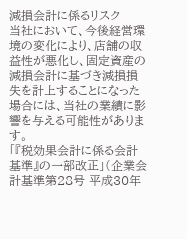減損会計に係るリスク
当社において、今後経営環境の変化により、店舗の収益性が悪化し、固定資産の減損会計に基づき減損損失を計上することになった場合には、当社の業績に影響を与える可能性があります。
「『税効果会計に係る会計基準』の一部改正」(企業会計基準第28号 平成30年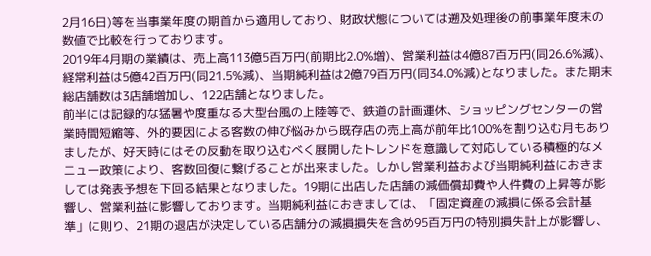2月16日)等を当事業年度の期首から適用しており、財政状態については遡及処理後の前事業年度末の数値で比較を行っております。
2019年4月期の業績は、売上高113億5百万円(前期比2.0%増)、営業利益は4億87百万円(同26.6%減)、経常利益は5億42百万円(同21.5%減)、当期純利益は2億79百万円(同34.0%減)となりました。また期末総店舗数は3店舗増加し、122店舗となりました。
前半には記録的な猛暑や度重なる大型台風の上陸等で、鉄道の計画運休、ショッピングセンターの営業時間短縮等、外的要因による客数の伸び悩みから既存店の売上高が前年比100%を割り込む月もありましたが、好天時にはその反動を取り込むべく展開したトレンドを意識して対応している積極的なメニュー政策により、客数回復に繋げることが出来ました。しかし営業利益および当期純利益におきましては発表予想を下回る結果となりました。19期に出店した店舗の減価償却費や人件費の上昇等が影響し、営業利益に影響しております。当期純利益におきましては、「固定資産の減損に係る会計基準」に則り、21期の退店が決定している店舗分の減損損失を含め95百万円の特別損失計上が影響し、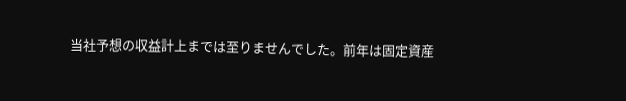当社予想の収益計上までは至りませんでした。前年は固定資産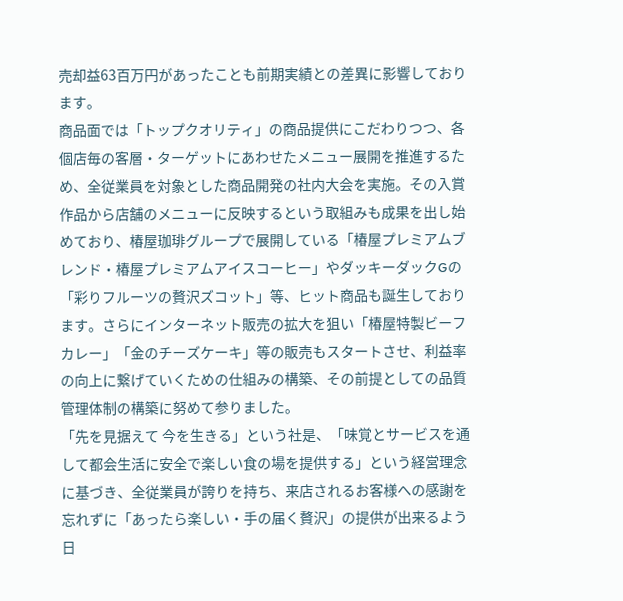売却益63百万円があったことも前期実績との差異に影響しております。
商品面では「トップクオリティ」の商品提供にこだわりつつ、各個店毎の客層・ターゲットにあわせたメニュー展開を推進するため、全従業員を対象とした商品開発の社内大会を実施。その入賞作品から店舗のメニューに反映するという取組みも成果を出し始めており、椿屋珈琲グループで展開している「椿屋プレミアムブレンド・椿屋プレミアムアイスコーヒー」やダッキーダックGの「彩りフルーツの贅沢ズコット」等、ヒット商品も誕生しております。さらにインターネット販売の拡大を狙い「椿屋特製ビーフカレー」「金のチーズケーキ」等の販売もスタートさせ、利益率の向上に繋げていくための仕組みの構築、その前提としての品質管理体制の構築に努めて参りました。
「先を見据えて 今を生きる」という社是、「味覚とサービスを通して都会生活に安全で楽しい食の場を提供する」という経営理念に基づき、全従業員が誇りを持ち、来店されるお客様への感謝を忘れずに「あったら楽しい・手の届く贅沢」の提供が出来るよう日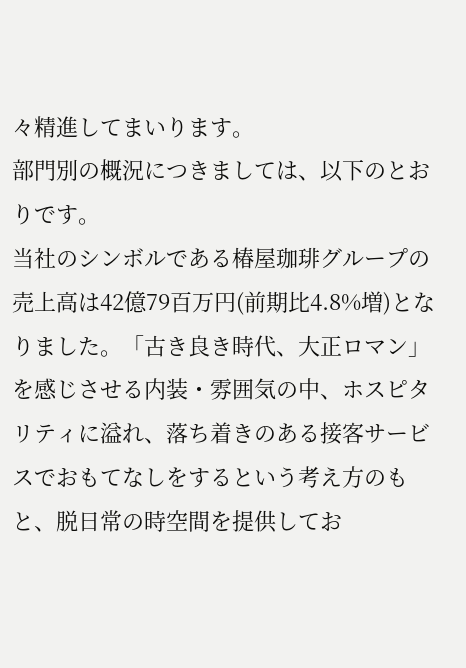々精進してまいります。
部門別の概況につきましては、以下のとおりです。
当社のシンボルである椿屋珈琲グループの売上高は42億79百万円(前期比4.8%増)となりました。「古き良き時代、大正ロマン」を感じさせる内装・雰囲気の中、ホスピタリティに溢れ、落ち着きのある接客サービスでおもてなしをするという考え方のもと、脱日常の時空間を提供してお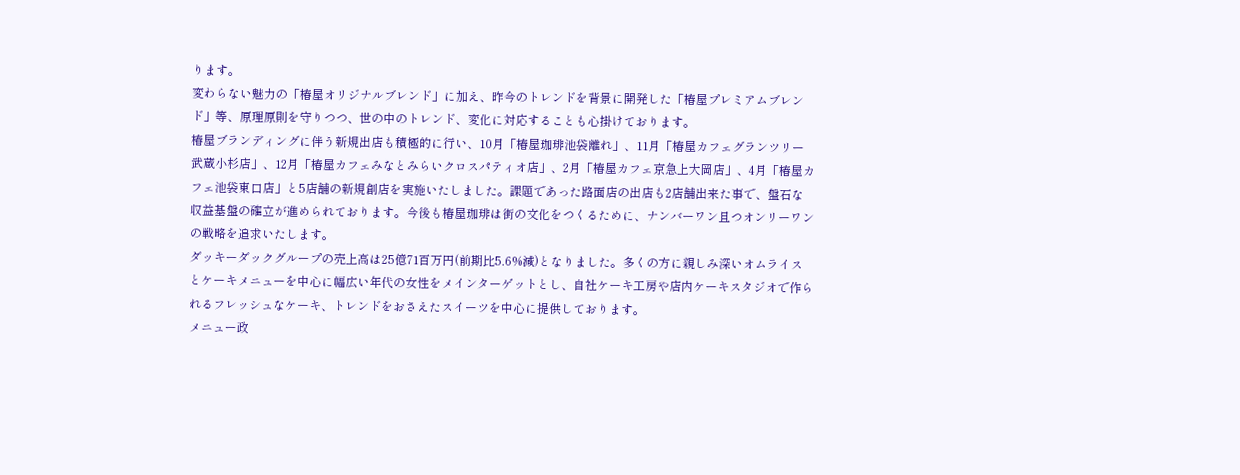ります。
変わらない魅力の「椿屋オリジナルブレンド」に加え、昨今のトレンドを背景に開発した「椿屋プレミアムブレンド」等、原理原則を守りつつ、世の中のトレンド、変化に対応することも心掛けております。
椿屋ブランディングに伴う新規出店も積極的に行い、10月「椿屋珈琲池袋離れ」、11月「椿屋カフェグランツリー武蔵小杉店」、12月「椿屋カフェみなとみらいクロスパティオ店」、2月「椿屋カフェ京急上大岡店」、4月「椿屋カフェ池袋東口店」と5店舗の新規創店を実施いたしました。課題であった路面店の出店も2店舗出来た事で、盤石な収益基盤の確立が進められております。今後も椿屋珈琲は街の文化をつくるために、ナンバーワン且つオンリーワンの戦略を追求いたします。
ダッキーダックグループの売上高は25億71百万円(前期比5.6%減)となりました。多くの方に親しみ深いオムライスとケーキメニューを中心に幅広い年代の女性をメインターゲットとし、自社ケーキ工房や店内ケーキスタジオで作られるフレッシュなケーキ、トレンドをおさえたスイーツを中心に提供しております。
メニュー政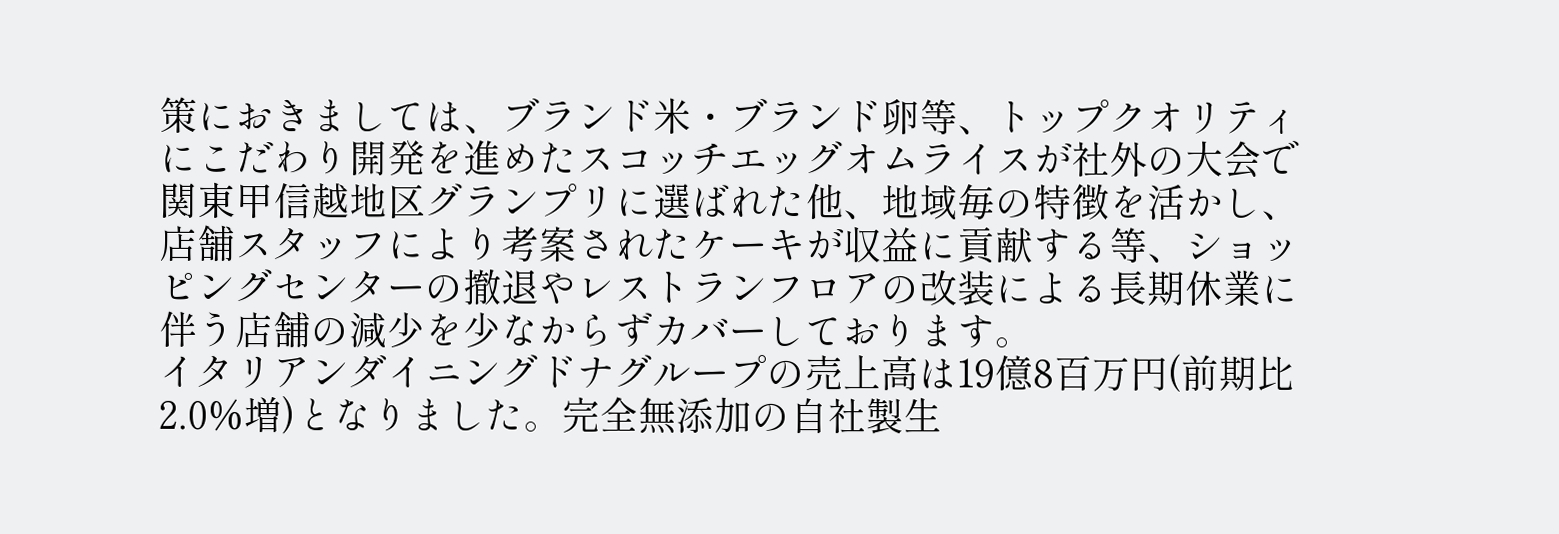策におきましては、ブランド米・ブランド卵等、トップクオリティにこだわり開発を進めたスコッチエッグオムライスが社外の大会で関東甲信越地区グランプリに選ばれた他、地域毎の特徴を活かし、店舗スタッフにより考案されたケーキが収益に貢献する等、ショッピングセンターの撤退やレストランフロアの改装による長期休業に伴う店舗の減少を少なからずカバーしております。
イタリアンダイニングドナグループの売上高は19億8百万円(前期比2.0%増)となりました。完全無添加の自社製生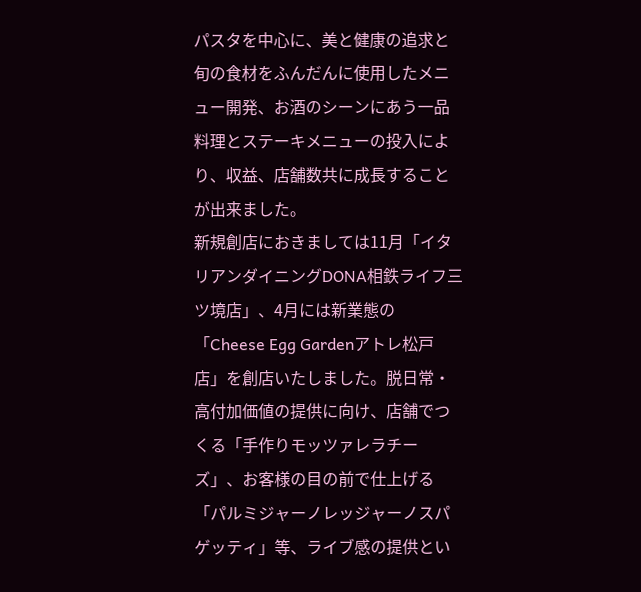パスタを中心に、美と健康の追求と旬の食材をふんだんに使用したメニュー開発、お酒のシーンにあう一品料理とステーキメニューの投入により、収益、店舗数共に成長することが出来ました。
新規創店におきましては11月「イタリアンダイニングDONA相鉄ライフ三ツ境店」、4月には新業態の「Cheese Egg Gardenアトレ松戸店」を創店いたしました。脱日常・高付加価値の提供に向け、店舗でつくる「手作りモッツァレラチーズ」、お客様の目の前で仕上げる「パルミジャーノレッジャーノスパゲッティ」等、ライブ感の提供とい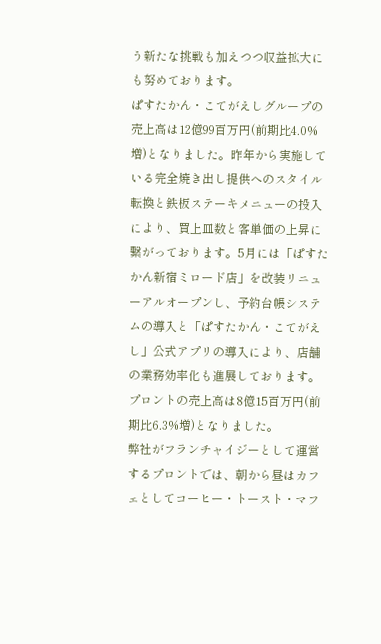う新たな挑戦も加えつつ収益拡大にも努めております。
ぱすたかん・こてがえしグループの売上高は12億99百万円(前期比4.0%増)となりました。昨年から実施している完全焼き出し提供へのスタイル転換と鉄板ステーキメニューの投入により、買上皿数と客単価の上昇に繋がっております。5月には「ぱすたかん新宿ミロード店」を改装リニューアルオープンし、予約台帳システムの導入と「ぱすたかん・こてがえし」公式アプリの導入により、店舗の業務効率化も進展しております。
プロントの売上高は8億15百万円(前期比6.3%増)となりました。
弊社がフランチャイジーとして運営するプロントでは、朝から昼はカフェとしてコーヒー・トースト・マフ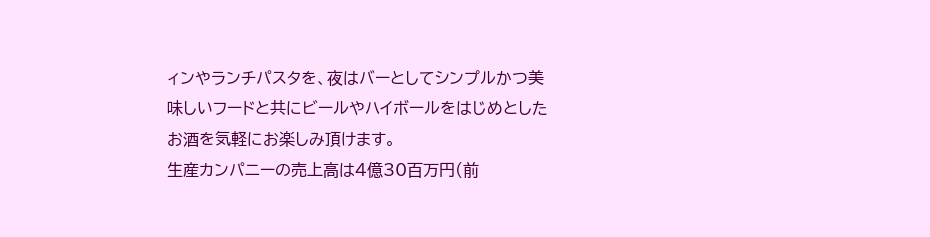ィンやランチパスタを、夜はバーとしてシンプルかつ美味しいフードと共にビールやハイボールをはじめとしたお酒を気軽にお楽しみ頂けます。
生産カンパニーの売上高は4億30百万円(前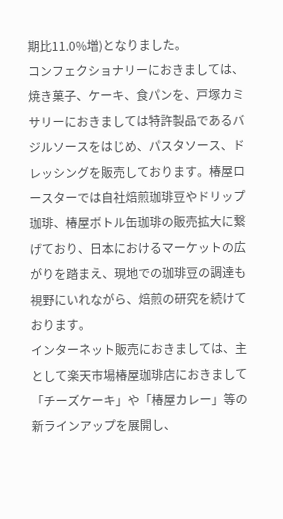期比11.0%増)となりました。
コンフェクショナリーにおきましては、焼き菓子、ケーキ、食パンを、戸塚カミサリーにおきましては特許製品であるバジルソースをはじめ、パスタソース、ドレッシングを販売しております。椿屋ロースターでは自社焙煎珈琲豆やドリップ珈琲、椿屋ボトル缶珈琲の販売拡大に繋げており、日本におけるマーケットの広がりを踏まえ、現地での珈琲豆の調達も視野にいれながら、焙煎の研究を続けております。
インターネット販売におきましては、主として楽天市場椿屋珈琲店におきまして「チーズケーキ」や「椿屋カレー」等の新ラインアップを展開し、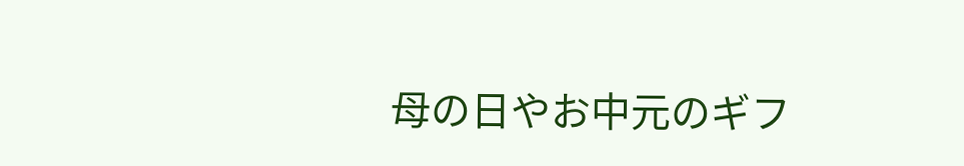母の日やお中元のギフ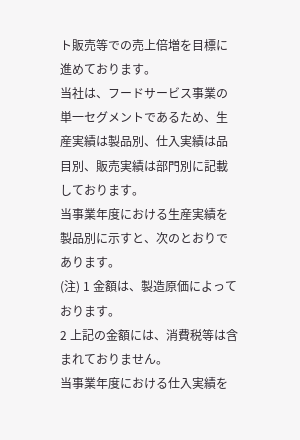ト販売等での売上倍増を目標に進めております。
当社は、フードサービス事業の単一セグメントであるため、生産実績は製品別、仕入実績は品目別、販売実績は部門別に記載しております。
当事業年度における生産実績を製品別に示すと、次のとおりであります。
(注) 1 金額は、製造原価によっております。
2 上記の金額には、消費税等は含まれておりません。
当事業年度における仕入実績を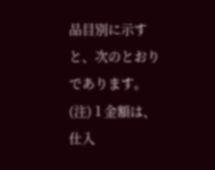品目別に示すと、次のとおりであります。
(注) 1 金額は、仕入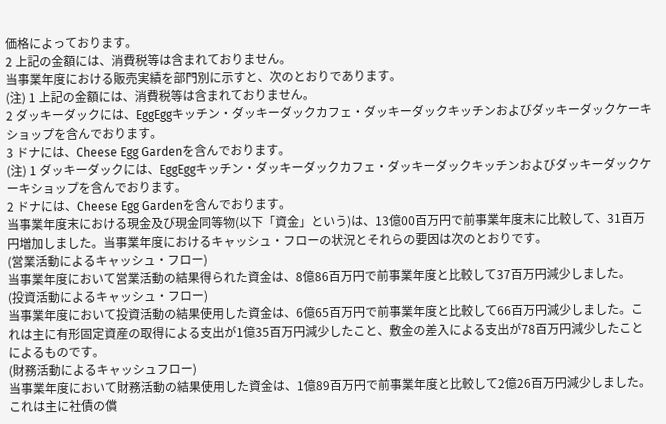価格によっております。
2 上記の金額には、消費税等は含まれておりません。
当事業年度における販売実績を部門別に示すと、次のとおりであります。
(注) 1 上記の金額には、消費税等は含まれておりません。
2 ダッキーダックには、EggEggキッチン・ダッキーダックカフェ・ダッキーダックキッチンおよびダッキーダックケーキショップを含んでおります。
3 ドナには、Cheese Egg Gardenを含んでおります。
(注) 1 ダッキーダックには、EggEggキッチン・ダッキーダックカフェ・ダッキーダックキッチンおよびダッキーダックケーキショップを含んでおります。
2 ドナには、Cheese Egg Gardenを含んでおります。
当事業年度末における現金及び現金同等物(以下「資金」という)は、13億00百万円で前事業年度末に比較して、31百万円増加しました。当事業年度におけるキャッシュ・フローの状況とそれらの要因は次のとおりです。
(営業活動によるキャッシュ・フロー)
当事業年度において営業活動の結果得られた資金は、8億86百万円で前事業年度と比較して37百万円減少しました。
(投資活動によるキャッシュ・フロー)
当事業年度において投資活動の結果使用した資金は、6億65百万円で前事業年度と比較して66百万円減少しました。これは主に有形固定資産の取得による支出が1億35百万円減少したこと、敷金の差入による支出が78百万円減少したことによるものです。
(財務活動によるキャッシュフロー)
当事業年度において財務活動の結果使用した資金は、1億89百万円で前事業年度と比較して2億26百万円減少しました。これは主に社債の償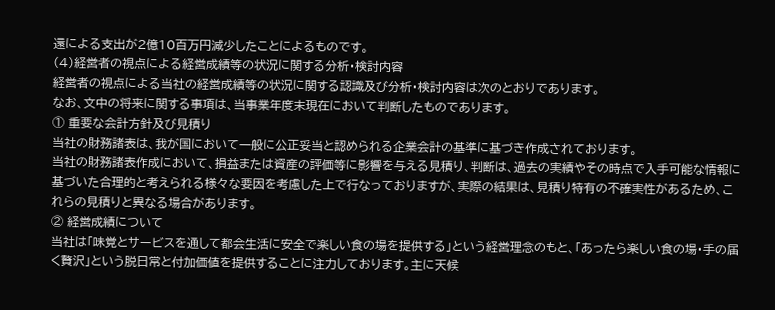還による支出が2億10百万円減少したことによるものです。
(4)経営者の視点による経営成績等の状況に関する分析・検討内容
経営者の視点による当社の経営成績等の状況に関する認識及び分析・検討内容は次のとおりであります。
なお、文中の将来に関する事項は、当事業年度末現在において判断したものであります。
① 重要な会計方針及び見積り
当社の財務諸表は、我が国において一般に公正妥当と認められる企業会計の基準に基づき作成されております。
当社の財務諸表作成において、損益または資産の評価等に影響を与える見積り、判断は、過去の実績やその時点で入手可能な情報に基づいた合理的と考えられる様々な要因を考慮した上で行なっておりますが、実際の結果は、見積り特有の不確実性があるため、これらの見積りと異なる場合があります。
② 経営成績について
当社は「味覚とサービスを通して都会生活に安全で楽しい食の場を提供する」という経営理念のもと、「あったら楽しい食の場・手の届く贅沢」という脱日常と付加価値を提供することに注力しております。主に天候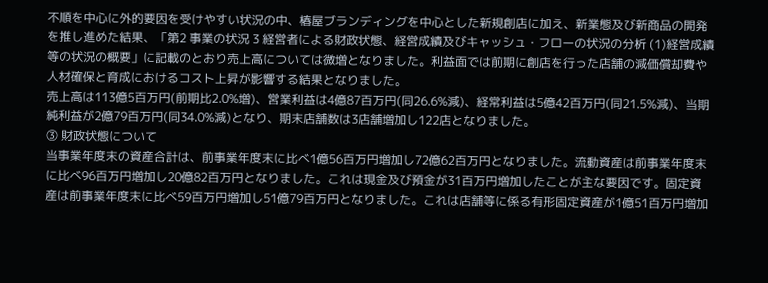不順を中心に外的要因を受けやすい状況の中、椿屋ブランディングを中心とした新規創店に加え、新業態及び新商品の開発を推し進めた結果、「第2 事業の状況 3 経営者による財政状態、経営成績及びキャッシュ・フローの状況の分析 (1)経営成績等の状況の概要」に記載のとおり売上高については微増となりました。利益面では前期に創店を行った店舗の減価償却費や人材確保と育成におけるコスト上昇が影響する結果となりました。
売上高は113億5百万円(前期比2.0%増)、営業利益は4億87百万円(同26.6%減)、経常利益は5億42百万円(同21.5%減)、当期純利益が2億79百万円(同34.0%減)となり、期末店舗数は3店舗増加し122店となりました。
③ 財政状態について
当事業年度末の資産合計は、前事業年度末に比べ1億56百万円増加し72億62百万円となりました。流動資産は前事業年度末に比べ96百万円増加し20億82百万円となりました。これは現金及び預金が31百万円増加したことが主な要因です。固定資産は前事業年度末に比べ59百万円増加し51億79百万円となりました。これは店舗等に係る有形固定資産が1億51百万円増加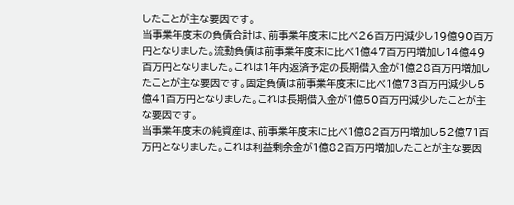したことが主な要因です。
当事業年度末の負債合計は、前事業年度末に比べ26百万円減少し19億90百万円となりました。流動負債は前事業年度末に比べ1億47百万円増加し14億49百万円となりました。これは1年内返済予定の長期借入金が1億28百万円増加したことが主な要因です。固定負債は前事業年度末に比べ1億73百万円減少し5億41百万円となりました。これは長期借入金が1億50百万円減少したことが主な要因です。
当事業年度末の純資産は、前事業年度末に比べ1億82百万円増加し52億71百万円となりました。これは利益剰余金が1億82百万円増加したことが主な要因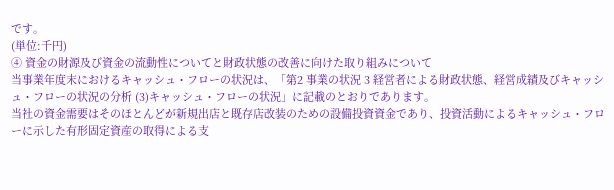です。
(単位:千円)
④ 資金の財源及び資金の流動性についてと財政状態の改善に向けた取り組みについて
当事業年度末におけるキャッシュ・フローの状況は、「第2 事業の状況 3 経営者による財政状態、経営成績及びキャッシュ・フローの状況の分析 (3)キャッシュ・フローの状況」に記載のとおりであります。
当社の資金需要はそのほとんどが新規出店と既存店改装のための設備投資資金であり、投資活動によるキャッシュ・フローに示した有形固定資産の取得による支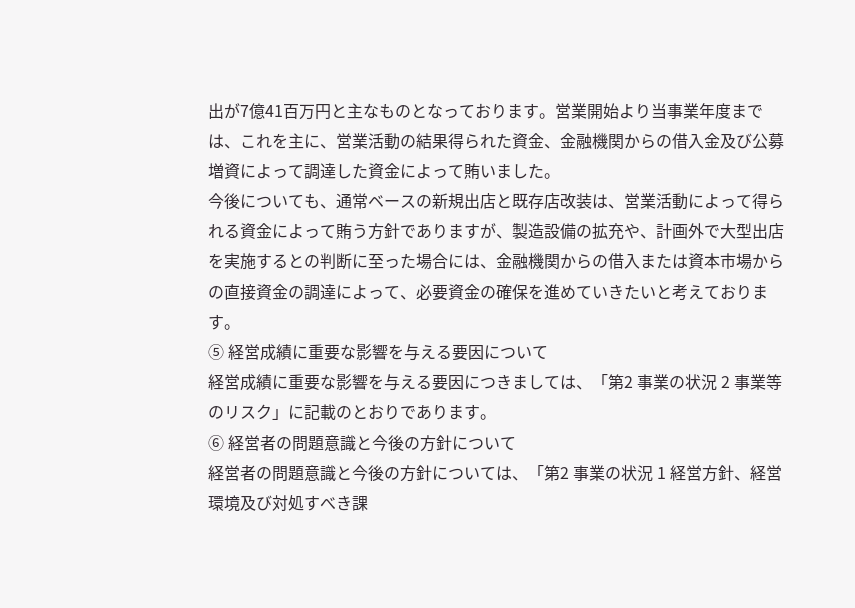出が7億41百万円と主なものとなっております。営業開始より当事業年度までは、これを主に、営業活動の結果得られた資金、金融機関からの借入金及び公募増資によって調達した資金によって賄いました。
今後についても、通常ベースの新規出店と既存店改装は、営業活動によって得られる資金によって賄う方針でありますが、製造設備の拡充や、計画外で大型出店を実施するとの判断に至った場合には、金融機関からの借入または資本市場からの直接資金の調達によって、必要資金の確保を進めていきたいと考えております。
⑤ 経営成績に重要な影響を与える要因について
経営成績に重要な影響を与える要因につきましては、「第2 事業の状況 2 事業等のリスク」に記載のとおりであります。
⑥ 経営者の問題意識と今後の方針について
経営者の問題意識と今後の方針については、「第2 事業の状況 1 経営方針、経営環境及び対処すべき課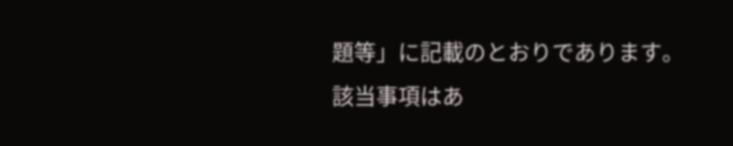題等」に記載のとおりであります。
該当事項はあ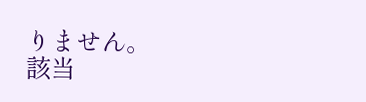りません。
該当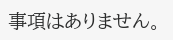事項はありません。